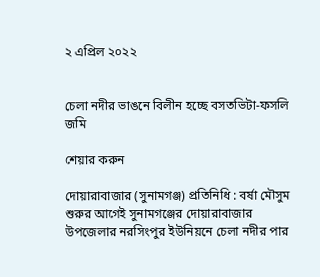২ এপ্রিল ২০২২


চেলা নদীর ভাঙনে বিলীন হচ্ছে বসতভিটা-ফসলি জমি

শেয়ার করুন

দোয়ারাবাজার (সুনামগঞ্জ) প্রতিনিধি : বর্ষা মৌসুম শুরুর আগেই সুনামগঞ্জের দোয়ারাবাজার উপজেলার নরসিংপুর ইউনিয়নে চেলা নদীর পার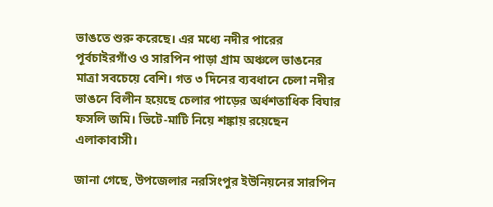ভাঙতে শুরু করেছে। এর মধ্যে নদীর পারের পূর্বচাইরগাঁও ও সারপিন পাড়া গ্রাম অঞ্চলে ভাঙনের মাত্রা সবচেয়ে বেশি। গত ৩ দিনের ব্যবধানে চেলা নদীর ভাঙনে বিলীন হয়েছে চেলার পাড়ের অর্ধশতাধিক বিঘার ফসলি জমি। ভিটে-মাটি নিয়ে শঙ্কায় রয়েছেন এলাকাবাসী।

জানা গেছে, উপজেলার নরসিংপুর ইউনিয়নের সারপিন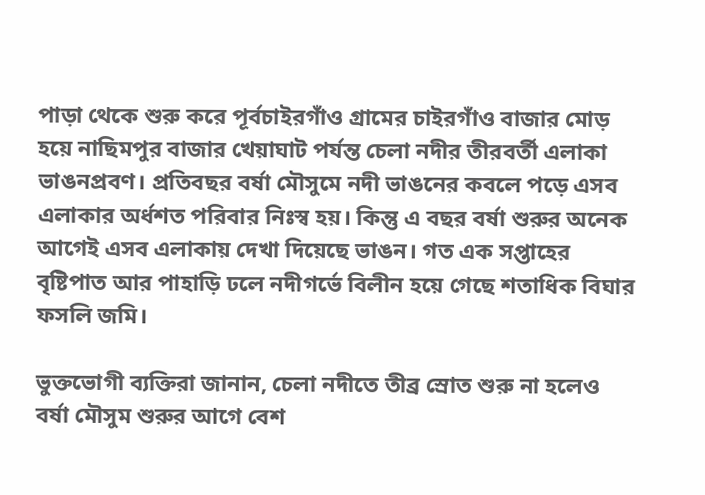পাড়া থেকে শুরু করে পূর্বচাইরগাঁও গ্রামের চাইরগাঁও বাজার মোড় হয়ে নাছিমপুর বাজার খেয়াঘাট পর্যন্ত চেলা নদীর তীরবর্তী এলাকা ভাঙনপ্রবণ। প্রতিবছর বর্ষা মৌসুমে নদী ভাঙনের কবলে পড়ে এসব এলাকার অর্ধশত পরিবার নিঃস্ব হয়। কিন্তু এ বছর বর্ষা শুরুর অনেক আগেই এসব এলাকায় দেখা দিয়েছে ভাঙন। গত এক সপ্তাহের বৃষ্টিপাত আর পাহাড়ি ঢলে নদীগর্ভে বিলীন হয়ে গেছে শতাধিক বিঘার ফসলি জমি।

ভুক্তভোগী ব্যক্তিরা জানান, চেলা নদীতে তীব্র স্রোত শুরু না হলেও বর্ষা মৌসুম শুরুর আগে বেশ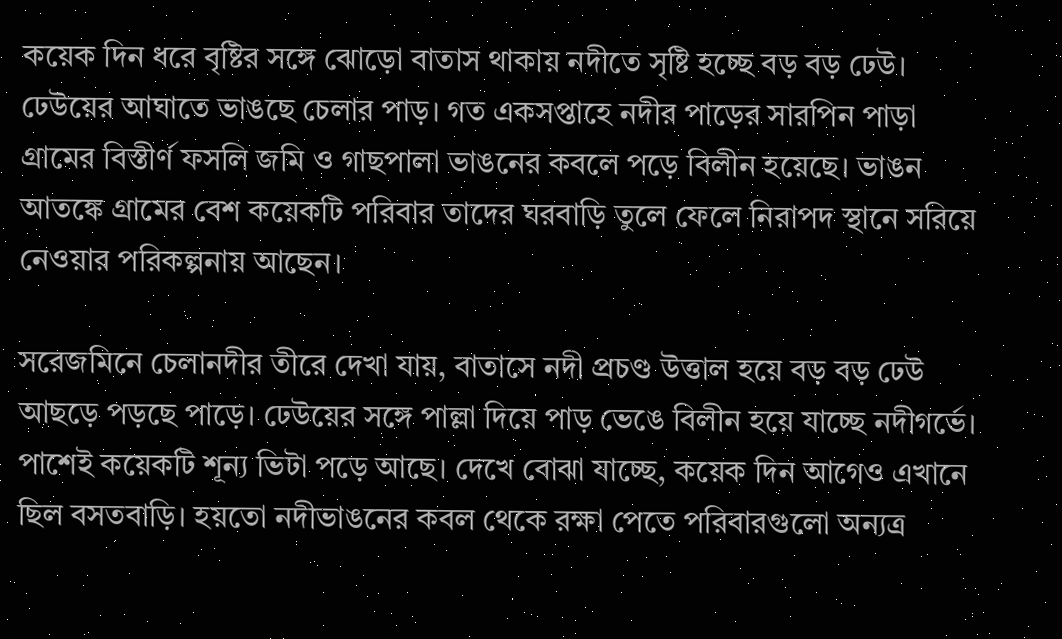কয়েক দিন ধরে বৃষ্টির সঙ্গে ঝোড়ো বাতাস থাকায় নদীতে সৃষ্টি হচ্ছে বড় বড় ঢেউ। ঢেউয়ের আঘাতে ভাঙছে চেলার পাড়। গত একসপ্তাহে নদীর পাড়ের সারপিন পাড়া গ্রামের বিস্তীর্ণ ফসলি জমি ও গাছপালা ভাঙনের কবলে পড়ে বিলীন হয়েছে। ভাঙন আতঙ্কে গ্রামের বেশ কয়েকটি পরিবার তাদের ঘরবাড়ি তুলে ফেলে নিরাপদ স্থানে সরিয়ে নেওয়ার পরিকল্পনায় আছেন।

সরেজমিনে চেলানদীর তীরে দেখা যায়, বাতাসে নদী প্রচণ্ড উত্তাল হয়ে বড় বড় ঢেউ আছড়ে পড়ছে পাড়ে। ঢেউয়ের সঙ্গে পাল্লা দিয়ে পাড় ভেঙে বিলীন হয়ে যাচ্ছে নদীগর্ভে। পাশেই কয়েকটি শূন্য ভিটা পড়ে আছে। দেখে বোঝা যাচ্ছে, কয়েক দিন আগেও এখানে ছিল বসতবাড়ি। হয়তো নদীভাঙনের কবল থেকে রক্ষা পেতে পরিবারগুলো অন্যত্র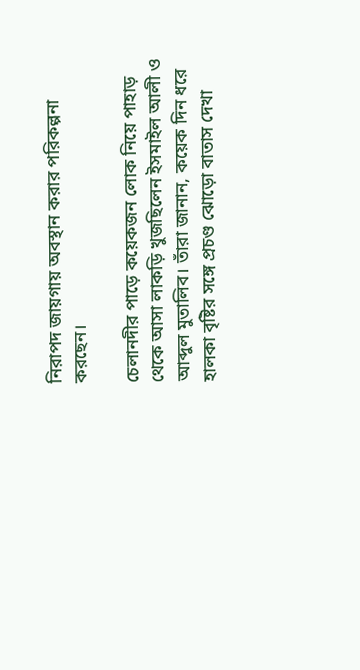নিরাপদ জায়গায় অবস্থান করার পরিকল্পনা করছেন।

চেলানদীর পাড়ে কয়েকজন লোক নিয়ে পাহাড় থেকে আসা লাকড়ি খুজছিলেন ইসমাইল আলী ও আব্দুল মুতালিব। তাঁরা জানান, কয়েক দিন ধরে হালকা বৃষ্টির সঙ্গে প্রচণ্ড ঝোড়ো বাতাস দেখা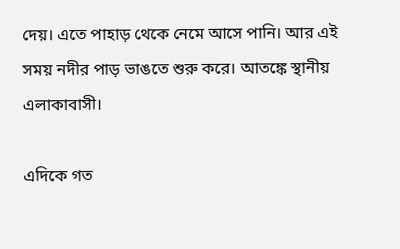দেয়। এতে পাহাড় থেকে নেমে আসে পানি। আর এই সময় নদীর পাড় ভাঙতে শুরু করে। আতঙ্কে স্থানীয় এলাকাবাসী।

এদিকে গত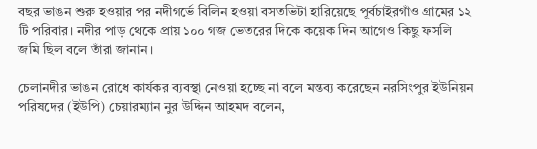বছর ভাঙন শুরু হওয়ার পর নদীগর্ভে বিলিন হওয়া বসতভিটা হারিয়েছে পূর্বচাইরগাঁও গ্রামের ১২ টি পরিবার। নদীর পাড় থেকে প্রায় ১০০ গজ ভেতরের দিকে কয়েক দিন আগেও কিছু ফসলি জমি ছিল বলে তাঁরা জানান।

চেলানদীর ভাঙন রোধে কার্যকর ব্যবস্থা নেওয়া হচ্ছে না বলে মন্তব্য করেছেন নরসিংপুর ইউনিয়ন পরিষদের (ইউপি) চেয়ারম্যান নুর উদ্দিন আহমদ বলেন,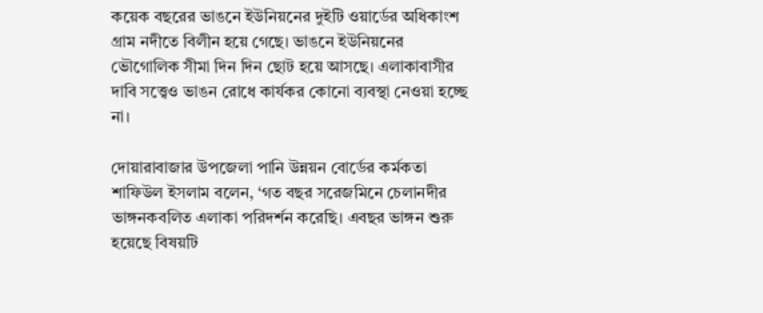কয়েক বছরের ভাঙনে ইউনিয়নের দুইটি ওয়ার্ডের অধিকাংশ গ্রাম নদীতে বিলীন হয়ে গেছে। ভাঙনে ইউনিয়নের ভৌগোলিক সীমা দিন দিন ছোট হয়ে আসছে। এলাকাবাসীর দাবি সত্ত্বেও ভাঙন রোধে কার্যকর কোনো ব্যবস্থা নেওয়া হচ্ছে না।

দোয়ারাবাজার উপজেলা পানি উন্নয়ন বোর্ডের কর্মকতা শাফিউল ইসলাম বলেন, ‘গত বছর সরেজমিনে চেলানদীর ভাঙ্গনকবলিত এলাকা পরিদর্শন করেছি। এবছর ভাঙ্গন শুরু হয়েছে বিষয়টি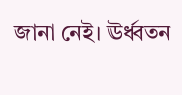জানা নেই। ঊর্ধ্বতন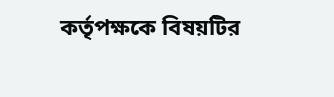কর্তৃপক্ষকে বিষয়টির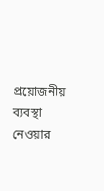প্রয়োজনীয় ব্যবস্থা নেওয়ার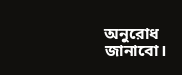অনুরোধ জানাবো।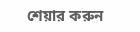শেয়ার করুন